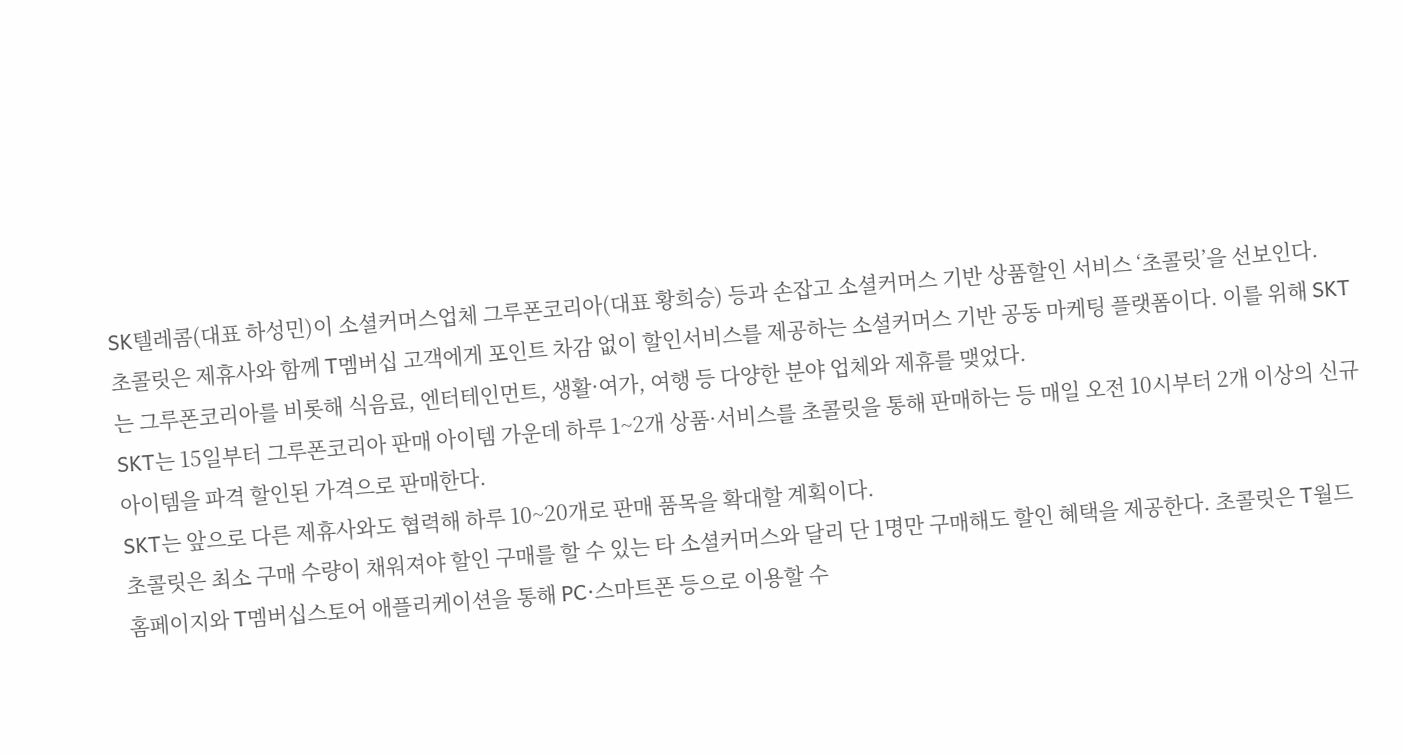SK텔레콤(대표 하성민)이 소셜커머스업체 그루폰코리아(대표 황희승) 등과 손잡고 소셜커머스 기반 상품할인 서비스 ‘초콜릿’을 선보인다.
초콜릿은 제휴사와 함께 T멤버십 고객에게 포인트 차감 없이 할인서비스를 제공하는 소셜커머스 기반 공동 마케팅 플랫폼이다. 이를 위해 SKT는 그루폰코리아를 비롯해 식음료, 엔터테인먼트, 생활·여가, 여행 등 다양한 분야 업체와 제휴를 맺었다.
SKT는 15일부터 그루폰코리아 판매 아이템 가운데 하루 1~2개 상품·서비스를 초콜릿을 통해 판매하는 등 매일 오전 10시부터 2개 이상의 신규 아이템을 파격 할인된 가격으로 판매한다.
SKT는 앞으로 다른 제휴사와도 협력해 하루 10~20개로 판매 품목을 확대할 계획이다.
초콜릿은 최소 구매 수량이 채워져야 할인 구매를 할 수 있는 타 소셜커머스와 달리 단 1명만 구매해도 할인 혜택을 제공한다. 초콜릿은 T월드 홈페이지와 T멤버십스토어 애플리케이션을 통해 PC·스마트폰 등으로 이용할 수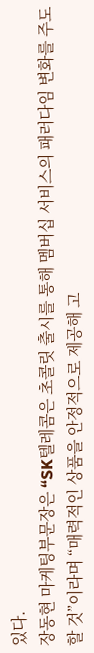있다.
장동현 마케팅부문장은 “SK텔레콤은 초콜릿 출시를 통해 멤버십 서비스의 패러다임 변화를 주도할 것”이라며 “매력적인 상품을 안정적으로 제공해 고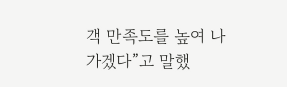객 만족도를 높여 나가겠다”고 말했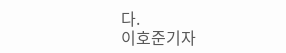다.
이호준기자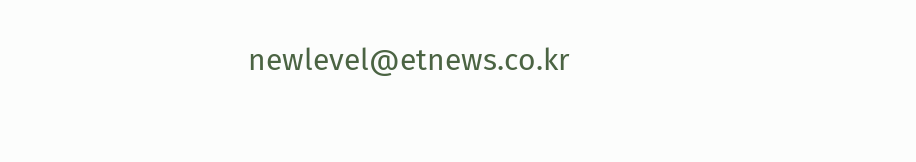newlevel@etnews.co.kr